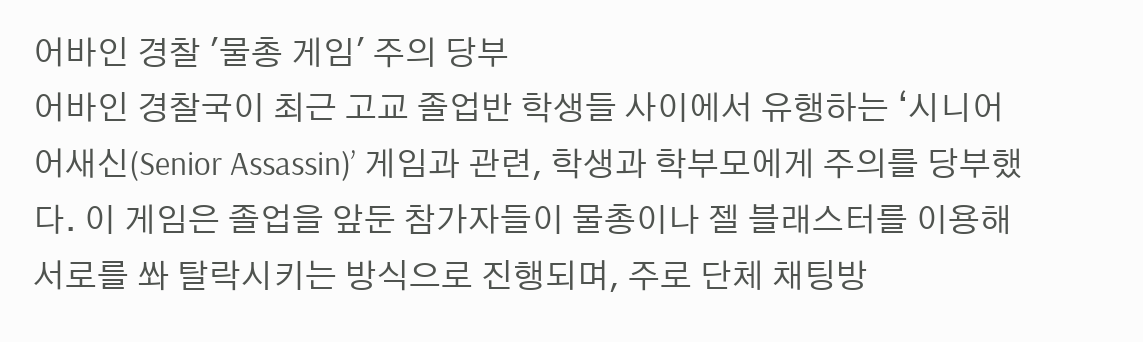어바인 경찰 '물총 게임' 주의 당부
어바인 경찰국이 최근 고교 졸업반 학생들 사이에서 유행하는 ‘시니어 어새신(Senior Assassin)’ 게임과 관련, 학생과 학부모에게 주의를 당부했다. 이 게임은 졸업을 앞둔 참가자들이 물총이나 젤 블래스터를 이용해 서로를 쏴 탈락시키는 방식으로 진행되며, 주로 단체 채팅방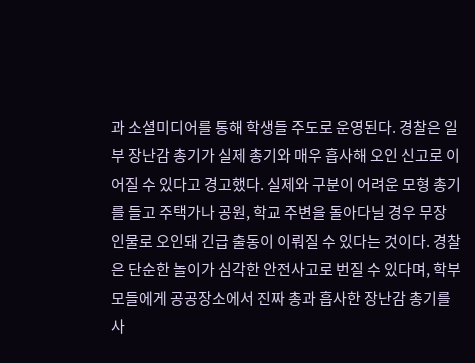과 소셜미디어를 통해 학생들 주도로 운영된다. 경찰은 일부 장난감 총기가 실제 총기와 매우 흡사해 오인 신고로 이어질 수 있다고 경고했다. 실제와 구분이 어려운 모형 총기를 들고 주택가나 공원, 학교 주변을 돌아다닐 경우 무장 인물로 오인돼 긴급 출동이 이뤄질 수 있다는 것이다. 경찰은 단순한 놀이가 심각한 안전사고로 번질 수 있다며, 학부모들에게 공공장소에서 진짜 총과 흡사한 장난감 총기를 사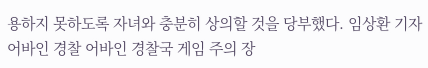용하지 못하도록 자녀와 충분히 상의할 것을 당부했다. 임상환 기자어바인 경찰 어바인 경찰국 게임 주의 장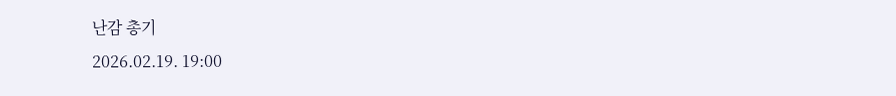난감 총기
2026.02.19. 19:00